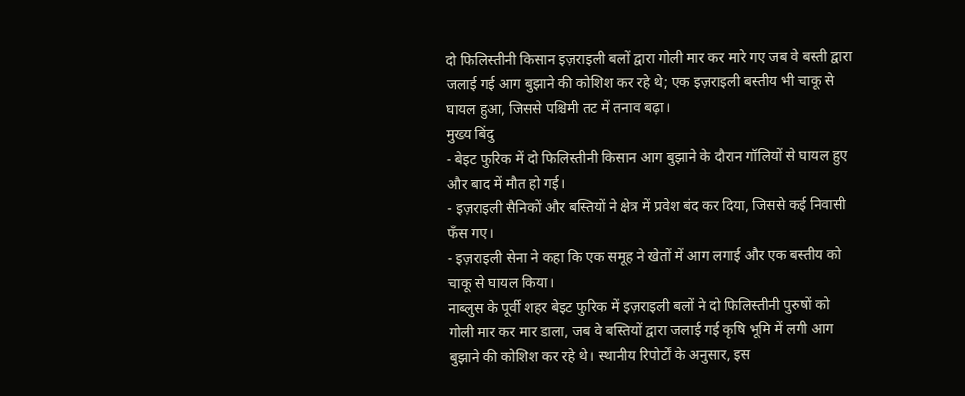दो फिलिस्तीनी किसान इज़राइली बलों द्वारा गोली मार कर मारे गए जब वे बस्ती द्वारा जलाई गई आग बुझाने की कोशिश कर रहे थे; एक इज़राइली बस्तीय भी चाकू से घायल हुआ, जिससे पश्चिमी तट में तनाव बढ़ा।
मुख्य बिंदु
- बेइट फुरिक में दो फिलिस्तीनी किसान आग बुझाने के दौरान गॉलियों से घायल हुए और बाद में मौत हो गई।
- इज़राइली सैनिकों और बस्तियों ने क्षेत्र में प्रवेश बंद कर दिया, जिससे कई निवासी फँस गए।
- इज़राइली सेना ने कहा कि एक समूह ने खेतों में आग लगाई और एक बस्तीय को चाकू से घायल किया।
नाब्लुस के पूर्वी शहर बेइट फुरिक में इज़राइली बलों ने दो फिलिस्तीनी पुरुषों को गोली मार कर मार डाला, जब वे बस्तियों द्वारा जलाई गई कृषि भूमि में लगी आग बुझाने की कोशिश कर रहे थे। स्थानीय रिपोर्टों के अनुसार, इस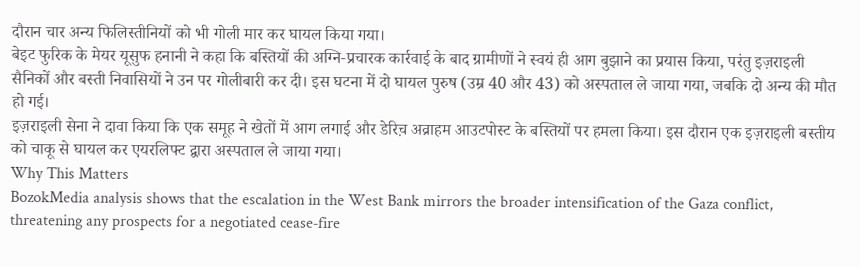दौरान चार अन्य फिलिस्तीनियों को भी गोली मार कर घायल किया गया।
बेइट फुरिक के मेयर यूसुफ हनानी ने कहा कि बस्तियों की अग्नि‑प्रचारक कार्रवाई के बाद ग्रामीणों ने स्वयं ही आग बुझाने का प्रयास किया, परंतु इज़राइली सैनिकों और बस्ती निवासियों ने उन पर गोलीबारी कर दी। इस घटना में दो घायल पुरुष (उम्र 40 और 43) को अस्पताल ले जाया गया, जबकि दो अन्य की मौत हो गई।
इज़राइली सेना ने दावा किया कि एक समूह ने खेतों में आग लगाई और डेरिच़ अव्राहम आउटपोस्ट के बस्तियों पर हमला किया। इस दौरान एक इज़राइली बस्तीय को चाकू से घायल कर एयरलिफ्ट द्वारा अस्पताल ले जाया गया।
Why This Matters
BozokMedia analysis shows that the escalation in the West Bank mirrors the broader intensification of the Gaza conflict, threatening any prospects for a negotiated cease‑fire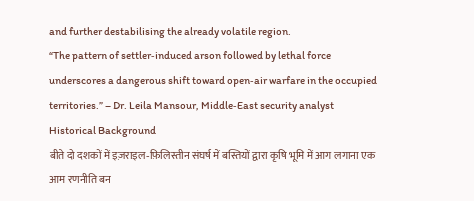and further destabilising the already volatile region.
“The pattern of settler‑induced arson followed by lethal force underscores a dangerous shift toward open‑air warfare in the occupied territories.” – Dr. Leila Mansour, Middle‑East security analyst
Historical Background
बीते दो दशकों में इज़राइल‑फ़िलिस्तीन संघर्ष में बस्तियों द्वारा कृषि भूमि में आग लगाना एक आम रणनीति बन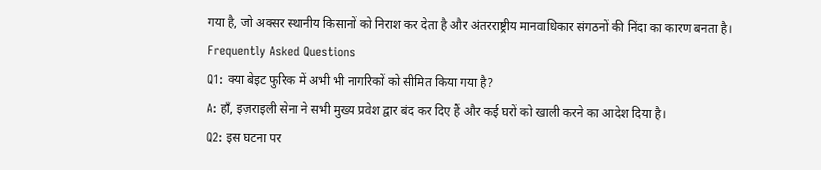गया है, जो अक्सर स्थानीय किसानों को निराश कर देता है और अंतरराष्ट्रीय मानवाधिकार संगठनों की निंदा का कारण बनता है।
Frequently Asked Questions
Q1: क्या बेइट फुरिक में अभी भी नागरिकों को सीमित किया गया है?
A: हाँ, इज़राइली सेना ने सभी मुख्य प्रवेश द्वार बंद कर दिए हैं और कई घरों को खाली करने का आदेश दिया है।
Q2: इस घटना पर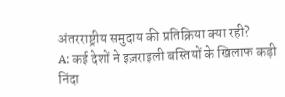अंतरराष्ट्रीय समुदाय की प्रतिक्रिया क्या रही?
A: कई देशों ने इज़राइली बस्तियों के खिलाफ कड़ी निंदा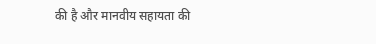की है और मानवीय सहायता की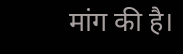मांग की है।